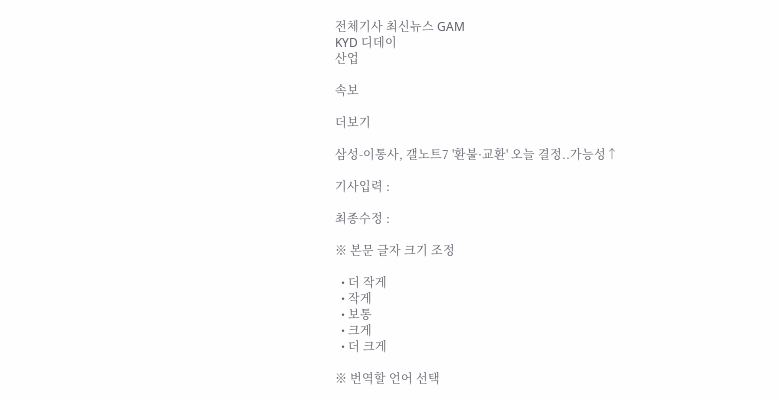전체기사 최신뉴스 GAM
KYD 디데이
산업

속보

더보기

삼성-이통사, 갤노트7 '환불·교환' 오늘 결정..가능성↑

기사입력 :

최종수정 :

※ 본문 글자 크기 조정

  • 더 작게
  • 작게
  • 보통
  • 크게
  • 더 크게

※ 번역할 언어 선택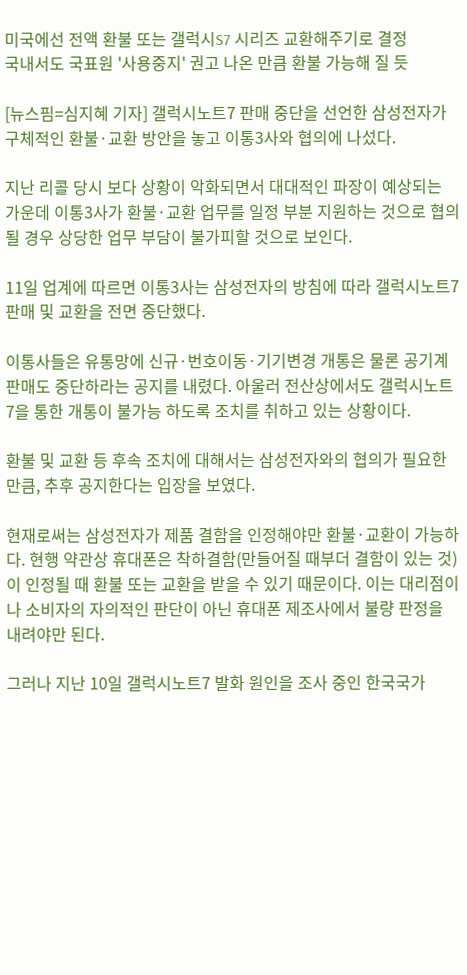미국에선 전액 환불 또는 갤럭시S7 시리즈 교환해주기로 결정
국내서도 국표원 '사용중지' 권고 나온 만큼 환불 가능해 질 듯

[뉴스핌=심지혜 기자] 갤럭시노트7 판매 중단을 선언한 삼성전자가 구체적인 환불·교환 방안을 놓고 이통3사와 협의에 나섰다.

지난 리콜 당시 보다 상황이 악화되면서 대대적인 파장이 예상되는 가운데 이통3사가 환불·교환 업무를 일정 부분 지원하는 것으로 협의될 경우 상당한 업무 부담이 불가피할 것으로 보인다.

11일 업계에 따르면 이통3사는 삼성전자의 방침에 따라 갤럭시노트7 판매 및 교환을 전면 중단했다.

이통사들은 유통망에 신규·번호이동·기기변경 개통은 물론 공기계 판매도 중단하라는 공지를 내렸다. 아울러 전산상에서도 갤럭시노트7을 통한 개통이 불가능 하도록 조치를 취하고 있는 상황이다.

환불 및 교환 등 후속 조치에 대해서는 삼성전자와의 협의가 필요한 만큼, 추후 공지한다는 입장을 보였다.

현재로써는 삼성전자가 제품 결함을 인정해야만 환불·교환이 가능하다. 현행 약관상 휴대폰은 착하결함(만들어질 때부더 결함이 있는 것)이 인정될 때 환불 또는 교환을 받을 수 있기 때문이다. 이는 대리점이나 소비자의 자의적인 판단이 아닌 휴대폰 제조사에서 불량 판정을 내려야만 된다.

그러나 지난 10일 갤럭시노트7 발화 원인을 조사 중인 한국국가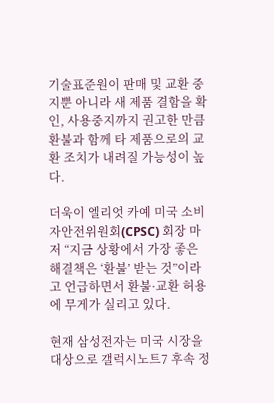기술표준원이 판매 및 교환 중지뿐 아니라 새 제품 결함을 확인, 사용중지까지 권고한 만큼 환불과 함께 타 제품으로의 교환 조치가 내려질 가능성이 높다.

더욱이 엘리엇 카예 미국 소비자안전위원회(CPSC) 회장 마저 “지금 상황에서 가장 좋은 해결책은 ‘환불’ 받는 것”이라고 언급하면서 환불·교환 허용에 무게가 실리고 있다.

현재 삼성전자는 미국 시장을 대상으로 갤럭시노트7 후속 정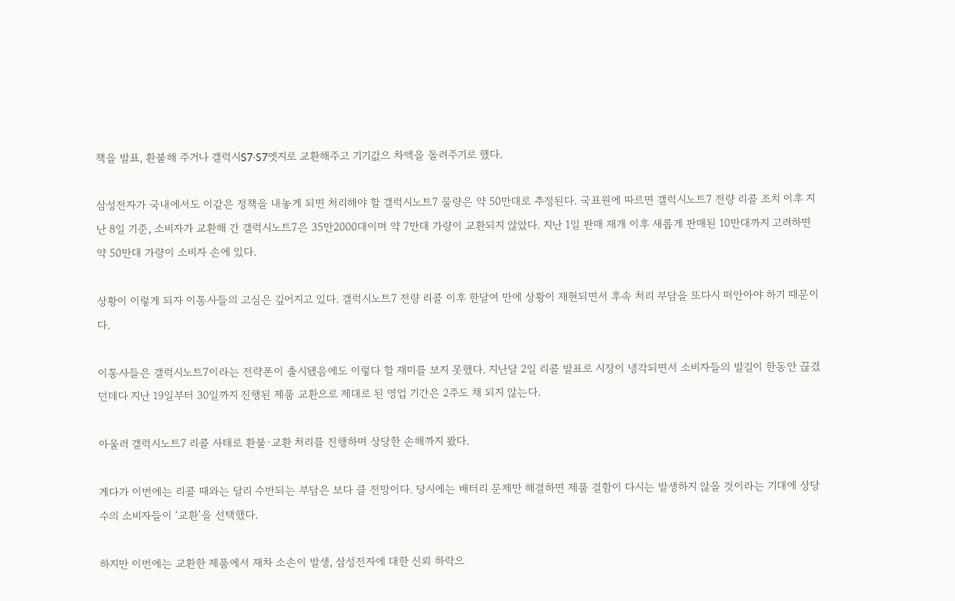책을 발표, 환불해 주거나 갤럭시S7·S7엣지로 교환해주고 기기값으 차액을 돌려주기로 했다.

삼성전자가 국내에서도 이같은 정책을 내놓게 되면 처리해야 할 갤럭시노트7 물량은 약 50만대로 추정된다. 국표원에 따르면 갤럭시노트7 전량 리콜 조치 이후 지난 8일 기준, 소비자가 교환해 간 갤럭시노트7은 35만2000대이며 약 7만대 가량이 교환되지 않았다. 지난 1일 판매 재개 이후 새롭게 판매된 10만대까지 고려하면 약 50만대 가량이 소비자 손에 있다.

상황이 이렇게 되자 이통사들의 고심은 깊어지고 있다. 갤럭시노트7 전량 리콜 이후 한달여 만에 상황이 재현되면서 후속 처리 부담을 또다시 떠안아야 하기 때문이다.

이통사들은 갤럭시노트7이라는 전략폰이 출시됐음에도 이렇다 할 재미를 보지 못했다. 지난달 2일 리콜 발표로 시장이 냉각되면서 소비자들의 발길이 한동안 끊겼던데다 지난 19일부터 30일까지 진행된 제품 교환으로 제대로 된 영업 기간은 2주도 채 되지 않는다.

아울러 갤럭시노트7 리콜 사태로 환불·교환 처리를 진행하며 상당한 손해까지 봤다.

게다가 이번에는 리콜 때와는 달리 수반되는 부담은 보다 클 전망이다. 당시에는 배터리 문제만 해결하면 제품 결함이 다시는 발생하지 않을 것이라는 기대에 상당수의 소비자들이 ‘교환’을 선택했다.

하지만 이번에는 교환한 제품에서 재차 소손이 발생, 삼성전자에 대한 신뢰 하락으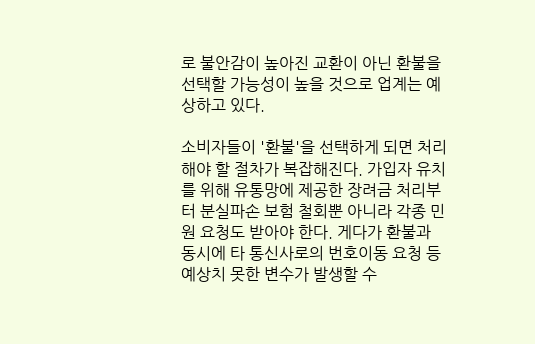로 불안감이 높아진 교환이 아닌 환불을 선택할 가능성이 높을 것으로 업계는 예상하고 있다.

소비자들이 '환불'을 선택하게 되면 처리해야 할 절차가 복잡해진다. 가입자 유치를 위해 유통망에 제공한 장려금 처리부터 분실파손 보험 철회뿐 아니라 각종 민원 요청도 받아야 한다. 게다가 환불과 동시에 타 통신사로의 번호이동 요청 등 예상치 못한 변수가 발생할 수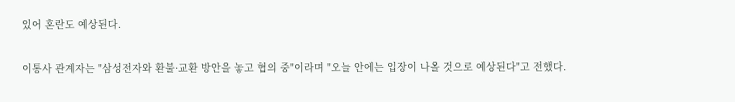있어 혼란도 예상된다.

이통사 관계자는 "삼성전자와 환불·교환 방안을 놓고 협의 중"이라며 "오늘 안에는 입장이 나올 것으로 예상된다"고 전했다.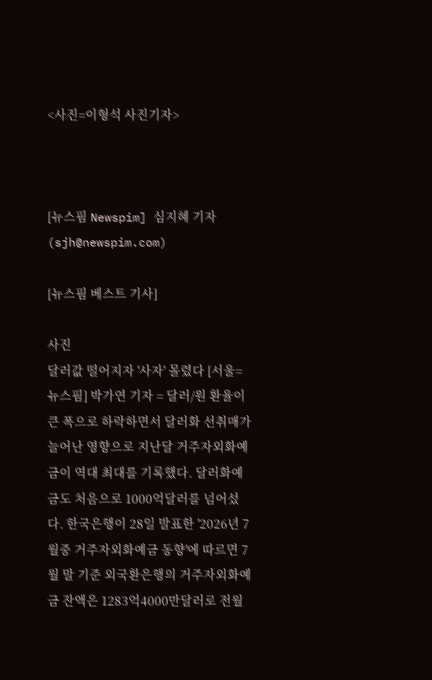<사진=이형석 사진기자>



[뉴스핌 Newspim] 심지혜 기자 (sjh@newspim.com)

[뉴스핌 베스트 기사]

사진
달러값 떨어지자 '사자' 몰렸다 [서울=뉴스핌] 박가연 기자 = 달러/원 환율이 큰 폭으로 하락하면서 달러화 선취매가 늘어난 영향으로 지난달 거주자외화예금이 역대 최대를 기록했다. 달러화예금도 처음으로 1000억달러를 넘어섰다. 한국은행이 28일 발표한 '2026년 7월중 거주자외화예금 동향'에 따르면 7월 말 기준 외국환은행의 거주자외화예금 잔액은 1283억4000만달러로 전월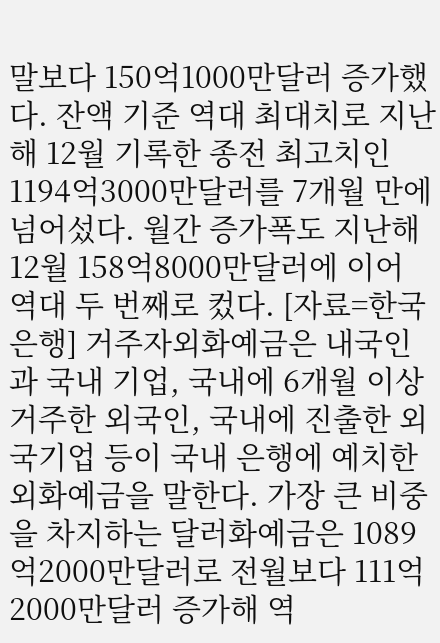말보다 150억1000만달러 증가했다. 잔액 기준 역대 최대치로 지난해 12월 기록한 종전 최고치인 1194억3000만달러를 7개월 만에 넘어섰다. 월간 증가폭도 지난해 12월 158억8000만달러에 이어 역대 두 번째로 컸다. [자료=한국은행] 거주자외화예금은 내국인과 국내 기업, 국내에 6개월 이상 거주한 외국인, 국내에 진출한 외국기업 등이 국내 은행에 예치한 외화예금을 말한다. 가장 큰 비중을 차지하는 달러화예금은 1089억2000만달러로 전월보다 111억2000만달러 증가해 역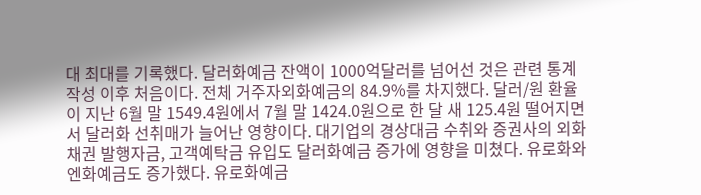대 최대를 기록했다. 달러화예금 잔액이 1000억달러를 넘어선 것은 관련 통계 작성 이후 처음이다. 전체 거주자외화예금의 84.9%를 차지했다. 달러/원 환율이 지난 6월 말 1549.4원에서 7월 말 1424.0원으로 한 달 새 125.4원 떨어지면서 달러화 선취매가 늘어난 영향이다. 대기업의 경상대금 수취와 증권사의 외화채권 발행자금, 고객예탁금 유입도 달러화예금 증가에 영향을 미쳤다. 유로화와 엔화예금도 증가했다. 유로화예금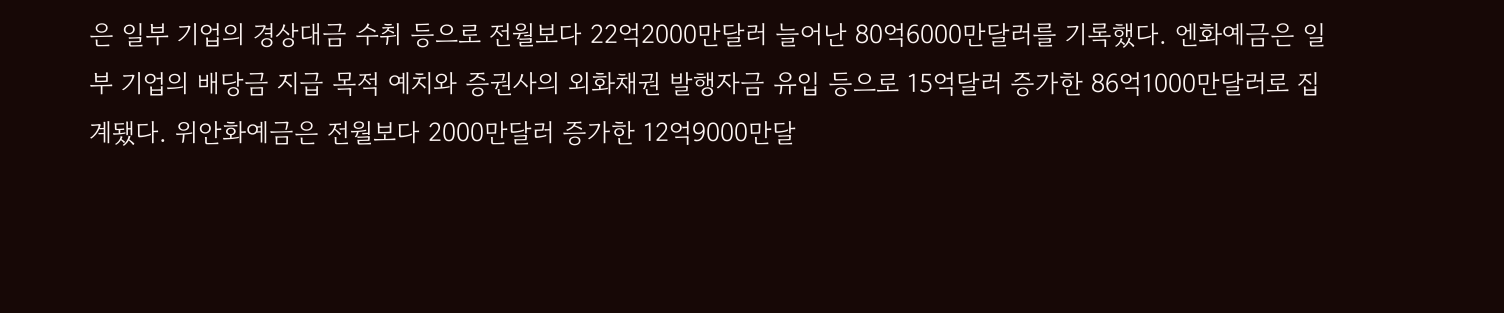은 일부 기업의 경상대금 수취 등으로 전월보다 22억2000만달러 늘어난 80억6000만달러를 기록했다. 엔화예금은 일부 기업의 배당금 지급 목적 예치와 증권사의 외화채권 발행자금 유입 등으로 15억달러 증가한 86억1000만달러로 집계됐다. 위안화예금은 전월보다 2000만달러 증가한 12억9000만달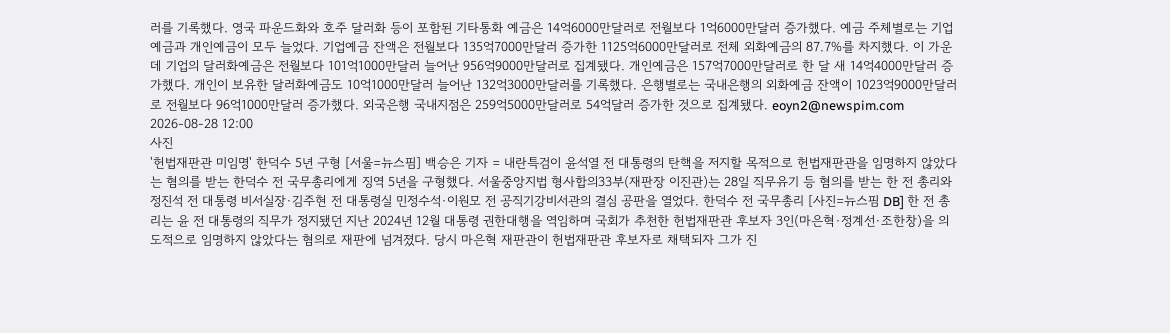러를 기록했다. 영국 파운드화와 호주 달러화 등이 포함된 기타통화 예금은 14억6000만달러로 전월보다 1억6000만달러 증가했다. 예금 주체별로는 기업예금과 개인예금이 모두 늘었다. 기업예금 잔액은 전월보다 135억7000만달러 증가한 1125억6000만달러로 전체 외화예금의 87.7%를 차지했다. 이 가운데 기업의 달러화예금은 전월보다 101억1000만달러 늘어난 956억9000만달러로 집계됐다. 개인예금은 157억7000만달러로 한 달 새 14억4000만달러 증가했다. 개인이 보유한 달러화예금도 10억1000만달러 늘어난 132억3000만달러를 기록했다. 은행별로는 국내은행의 외화예금 잔액이 1023억9000만달러로 전월보다 96억1000만달러 증가했다. 외국은행 국내지점은 259억5000만달러로 54억달러 증가한 것으로 집계됐다. eoyn2@newspim.com 2026-08-28 12:00
사진
'헌법재판관 미임명' 한덕수 5년 구형 [서울=뉴스핌] 백승은 기자 = 내란특검이 윤석열 전 대통령의 탄핵을 저지할 목적으로 헌법재판관을 임명하지 않았다는 혐의를 받는 한덕수 전 국무총리에게 징역 5년을 구형했다. 서울중앙지법 형사합의33부(재판장 이진관)는 28일 직무유기 등 혐의를 받는 한 전 총리와 정진석 전 대통령 비서실장·김주현 전 대통령실 민정수석·이원모 전 공직기강비서관의 결심 공판을 열었다. 한덕수 전 국무총리 [사진=뉴스핌 DB] 한 전 총리는 윤 전 대통령의 직무가 정지됐던 지난 2024년 12월 대통령 권한대행을 역임하며 국회가 추천한 헌법재판관 후보자 3인(마은혁·정계선·조한창)을 의도적으로 임명하지 않았다는 혐의로 재판에 넘겨졌다. 당시 마은혁 재판관이 헌법재판관 후보자로 채택되자 그가 진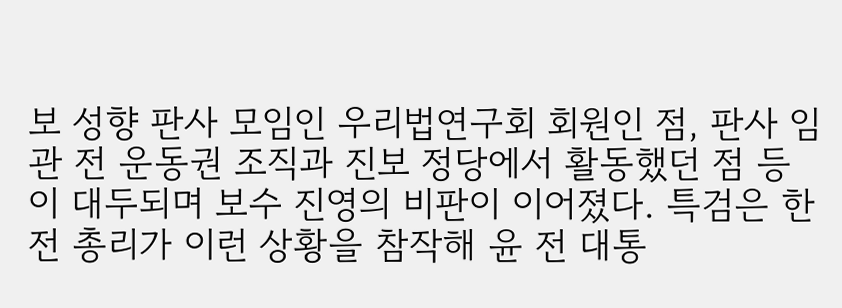보 성향 판사 모임인 우리법연구회 회원인 점, 판사 임관 전 운동권 조직과 진보 정당에서 활동했던 점 등이 대두되며 보수 진영의 비판이 이어졌다. 특검은 한 전 총리가 이런 상황을 참작해 윤 전 대통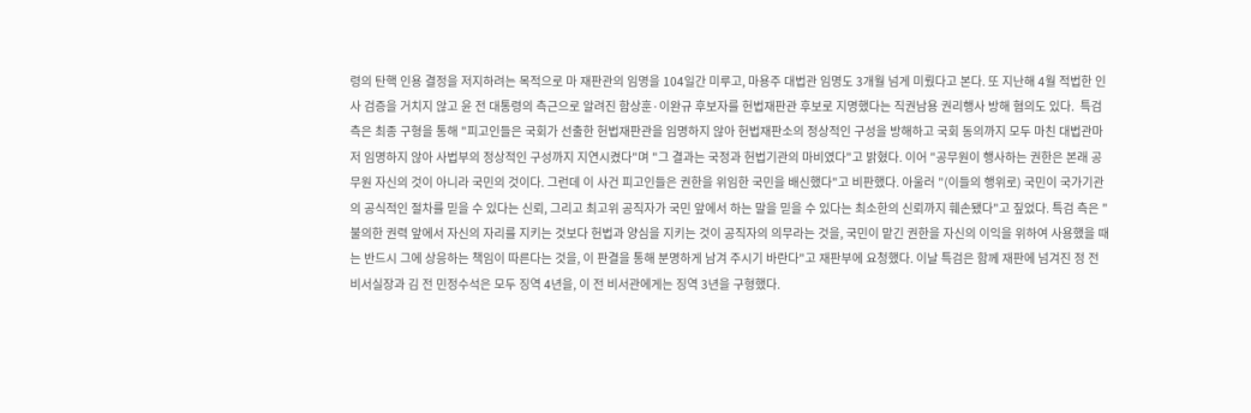령의 탄핵 인용 결정을 저지하려는 목적으로 마 재판관의 임명을 104일간 미루고, 마용주 대법관 임명도 3개월 넘게 미뤘다고 본다. 또 지난해 4월 적법한 인사 검증을 거치지 않고 윤 전 대통령의 측근으로 알려진 함상훈·이완규 후보자를 헌법재판관 후보로 지명했다는 직권남용 권리행사 방해 혐의도 있다.  특검 측은 최종 구형을 통해 "피고인들은 국회가 선출한 헌법재판관을 임명하지 않아 헌법재판소의 정상적인 구성을 방해하고 국회 동의까지 모두 마친 대법관마저 임명하지 않아 사법부의 정상적인 구성까지 지연시켰다"며 "그 결과는 국정과 헌법기관의 마비였다"고 밝혔다. 이어 "공무원이 행사하는 권한은 본래 공무원 자신의 것이 아니라 국민의 것이다. 그런데 이 사건 피고인들은 권한을 위임한 국민을 배신했다"고 비판했다. 아울러 "(이들의 행위로) 국민이 국가기관의 공식적인 절차를 믿을 수 있다는 신뢰, 그리고 최고위 공직자가 국민 앞에서 하는 말을 믿을 수 있다는 최소한의 신뢰까지 훼손됐다"고 짚었다. 특검 측은 "불의한 권력 앞에서 자신의 자리를 지키는 것보다 헌법과 양심을 지키는 것이 공직자의 의무라는 것을, 국민이 맡긴 권한을 자신의 이익을 위하여 사용했을 때는 반드시 그에 상응하는 책임이 따른다는 것을, 이 판결을 통해 분명하게 남겨 주시기 바란다"고 재판부에 요청했다. 이날 특검은 함께 재판에 넘겨진 정 전 비서실장과 김 전 민정수석은 모두 징역 4년을, 이 전 비서관에게는 징역 3년을 구형했다.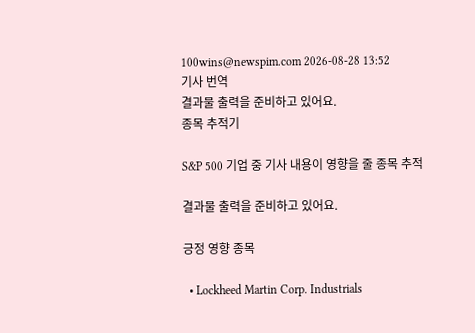100wins@newspim.com 2026-08-28 13:52
기사 번역
결과물 출력을 준비하고 있어요.
종목 추적기

S&P 500 기업 중 기사 내용이 영향을 줄 종목 추적

결과물 출력을 준비하고 있어요.

긍정 영향 종목

  • Lockheed Martin Corp. Industrials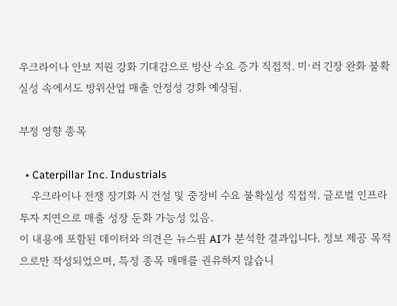우크라이나 안보 지원 강화 기대감으로 방산 수요 증가 직접적. 미·러 긴장 완화 불확실성 속에서도 방위산업 매출 안정성 강화 예상됨.

부정 영향 종목

  • Caterpillar Inc. Industrials
    우크라이나 전쟁 장기화 시 건설 및 중장비 수요 불확실성 직접적. 글로벌 인프라 투자 지연으로 매출 성장 둔화 가능성 있음.
이 내용에 포함된 데이터와 의견은 뉴스핌 AI가 분석한 결과입니다. 정보 제공 목적으로만 작성되었으며, 특정 종목 매매를 권유하지 않습니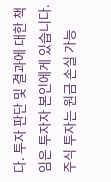다. 투자 판단 및 결과에 대한 책임은 투자자 본인에게 있습니다. 주식 투자는 원금 손실 가능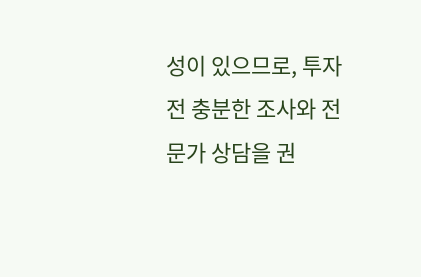성이 있으므로, 투자 전 충분한 조사와 전문가 상담을 권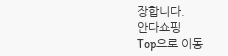장합니다.
안다쇼핑
Top으로 이동